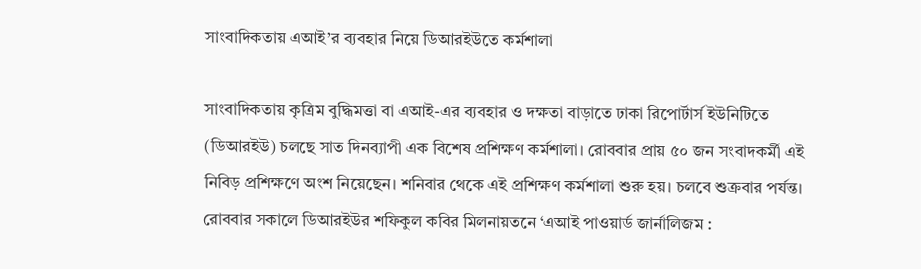সাংবাদিকতায় এআই’র ব্যবহার নিয়ে ডিআরইউতে কর্মশালা

সাংবাদিকতায় কৃত্রিম বুদ্ধিমত্তা বা এআই-এর ব্যবহার ও দক্ষতা বাড়াতে ঢাকা রিপোর্টার্স ইউনিটিতে (ডিআরইউ) চলছে সাত দিনব্যাপী এক বিশেষ প্রশিক্ষণ কর্মশালা। রোববার প্রায় ৫০ জন সংবাদকর্মী এই নিবিড় প্রশিক্ষণে অংশ নিয়েছেন। শনিবার থেকে এই প্রশিক্ষণ কর্মশালা শুরু হয়। চলবে শুক্রবার পর্যন্ত।
রোববার সকালে ডিআরইউর শফিকুল কবির মিলনায়তনে ‘এআই পাওয়ার্ড জার্নালিজম :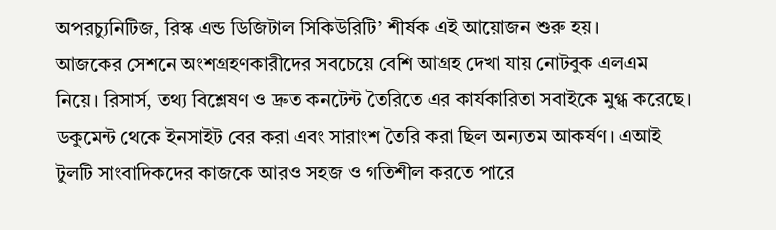অপরচ্যুনিটিজ, রিস্ক এন্ড ডিজিটাল সিকিউরিটি’ শীর্ষক এই আয়োজন শুরু হয়।
আজকের সেশনে অংশগ্রহণকারীদের সবচেয়ে বেশি আগ্রহ দেখা যায় নোটবুক এলএম নিয়ে। রিসার্স, তথ্য বিশ্লেষণ ও দ্রুত কনটেন্ট তৈরিতে এর কার্যকারিতা সবাইকে মুগ্ধ করেছে।
ডকুমেন্ট থেকে ইনসাইট বের করা এবং সারাংশ তৈরি করা ছিল অন্যতম আকর্ষণ। এআই টুলটি সাংবাদিকদের কাজকে আরও সহজ ও গতিশীল করতে পারে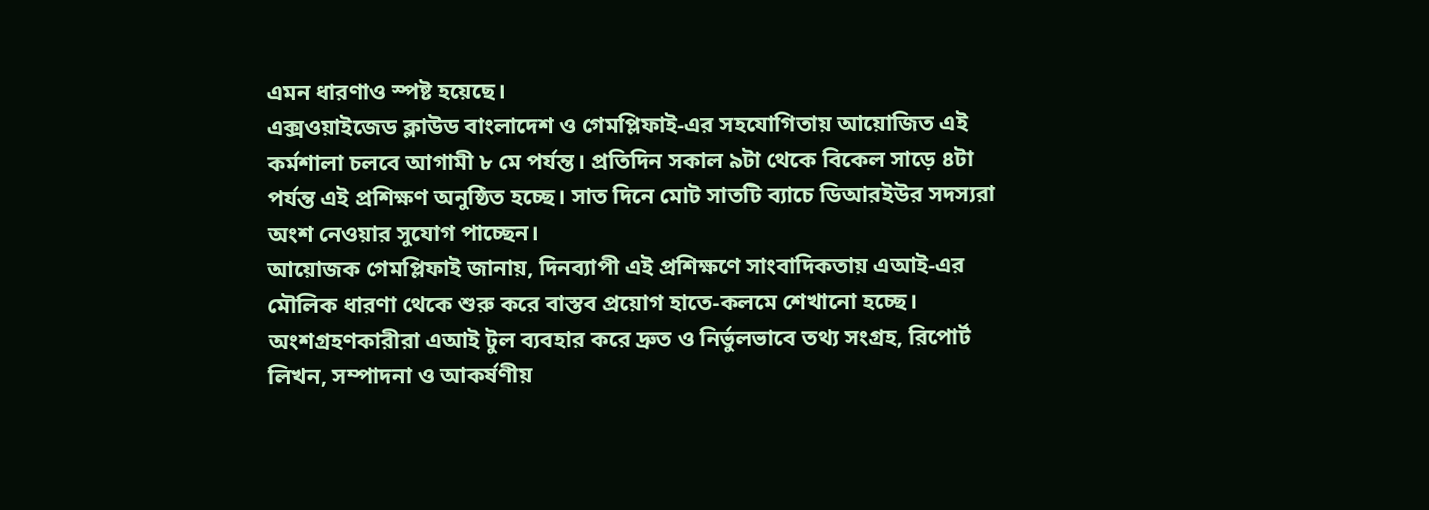এমন ধারণাও স্পষ্ট হয়েছে।
এক্সওয়াইজেড ক্লাউড বাংলাদেশ ও গেমপ্লিফাই-এর সহযোগিতায় আয়োজিত এই কর্মশালা চলবে আগামী ৮ মে পর্যন্ত। প্রতিদিন সকাল ৯টা থেকে বিকেল সাড়ে ৪টা পর্যন্ত এই প্রশিক্ষণ অনুষ্ঠিত হচ্ছে। সাত দিনে মোট সাতটি ব্যাচে ডিআরইউর সদস্যরা অংশ নেওয়ার সুযোগ পাচ্ছেন।
আয়োজক গেমপ্লিফাই জানায়, দিনব্যাপী এই প্রশিক্ষণে সাংবাদিকতায় এআই-এর মৌলিক ধারণা থেকে শুরু করে বাস্তব প্রয়োগ হাতে-কলমে শেখানো হচ্ছে। অংশগ্রহণকারীরা এআই টুল ব্যবহার করে দ্রুত ও নির্ভুলভাবে তথ্য সংগ্রহ, রিপোর্ট লিখন, সম্পাদনা ও আকর্ষণীয়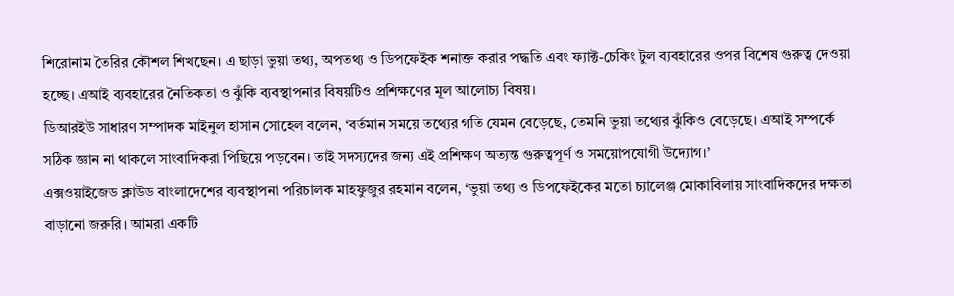শিরোনাম তৈরির কৌশল শিখছেন। এ ছাড়া ভুয়া তথ্য, অপতথ্য ও ডিপফেইক শনাক্ত করার পদ্ধতি এবং ফ্যাক্ট-চেকিং টুল ব্যবহারের ওপর বিশেষ গুরুত্ব দেওয়া হচ্ছে। এআই ব্যবহারের নৈতিকতা ও ঝুঁকি ব্যবস্থাপনার বিষয়টিও প্রশিক্ষণের মূল আলোচ্য বিষয়।
ডিআরইউ সাধারণ সম্পাদক মাইনুল হাসান সোহেল বলেন, ‘বর্তমান সময়ে তথ্যের গতি যেমন বেড়েছে, তেমনি ভুয়া তথ্যের ঝুঁকিও বেড়েছে। এআই সম্পর্কে সঠিক জ্ঞান না থাকলে সাংবাদিকরা পিছিয়ে পড়বেন। তাই সদস্যদের জন্য এই প্রশিক্ষণ অত্যন্ত গুরুত্বপূর্ণ ও সময়োপযোগী উদ্যোগ।’
এক্সওয়াইজেড ক্লাউড বাংলাদেশের ব্যবস্থাপনা পরিচালক মাহফুজুর রহমান বলেন, ‘ভুয়া তথ্য ও ডিপফেইকের মতো চ্যালেঞ্জ মোকাবিলায় সাংবাদিকদের দক্ষতা বাড়ানো জরুরি। আমরা একটি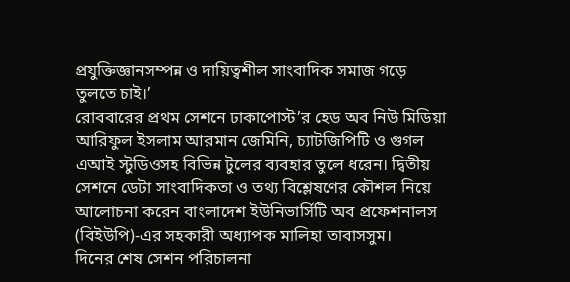প্রযুক্তিজ্ঞানসম্পন্ন ও দায়িত্বশীল সাংবাদিক সমাজ গড়ে তুলতে চাই।’
রোববারের প্রথম সেশনে ঢাকাপোস্ট’র হেড অব নিউ মিডিয়া আরিফুল ইসলাম আরমান জেমিনি, চ্যাটজিপিটি ও গুগল এআই স্টুডিওসহ বিভিন্ন টুলের ব্যবহার তুলে ধরেন। দ্বিতীয় সেশনে ডেটা সাংবাদিকতা ও তথ্য বিশ্লেষণের কৌশল নিয়ে আলোচনা করেন বাংলাদেশ ইউনিভার্সিটি অব প্রফেশনালস (বিইউপি)-এর সহকারী অধ্যাপক মালিহা তাবাসসুম।
দিনের শেষ সেশন পরিচালনা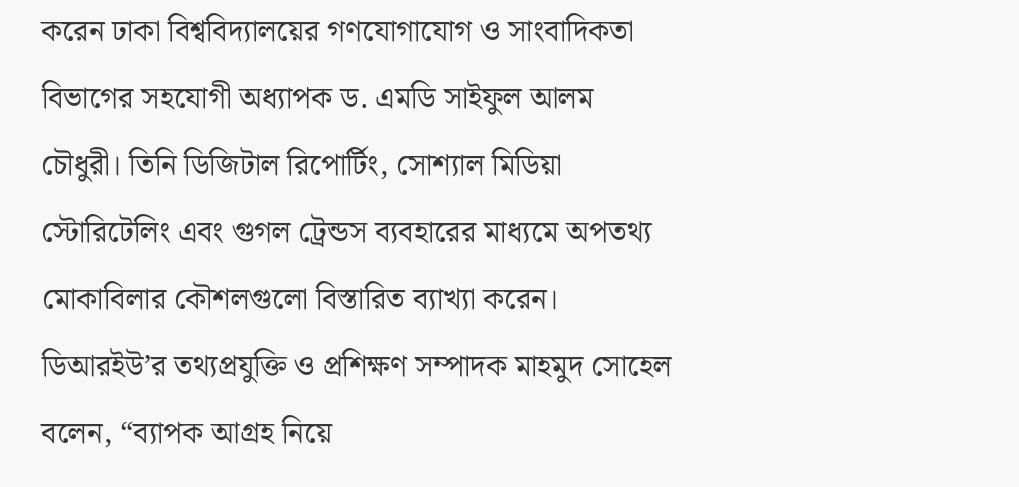করেন ঢাকা বিশ্ববিদ্যালয়ের গণযোগাযোগ ও সাংবাদিকতা বিভাগের সহযোগী অধ্যাপক ড. এমডি সাইফুল আলম চৌধুরী। তিনি ডিজিটাল রিপোর্টিং, সোশ্যাল মিডিয়া স্টোরিটেলিং এবং গুগল ট্রেন্ডস ব্যবহারের মাধ্যমে অপতথ্য মোকাবিলার কৌশলগুলো বিস্তারিত ব্যাখ্যা করেন।
ডিআরইউ’র তথ্যপ্রযুক্তি ও প্রশিক্ষণ সম্পাদক মাহমুদ সোহেল বলেন, “ব্যাপক আগ্রহ নিয়ে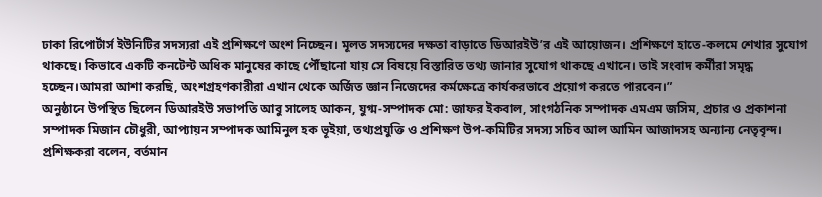ঢাকা রিপোর্টার্স ইউনিটির সদস্যরা এই প্রশিক্ষণে অংশ নিচ্ছেন। মূলত সদস্যদের দক্ষতা বাড়াতে ডিআরইউ’র এই আয়োজন। প্রশিক্ষণে হাতে-কলমে শেখার সুযোগ থাকছে। কিভাবে একটি কনটেন্ট অধিক মানুষের কাছে পৌঁছানো যায় সে বিষয়ে বিস্তারিত তথ্য জানার সুযোগ থাকছে এখানে। তাই সংবাদ কর্মীরা সমৃদ্ধ হচ্ছেন।আমরা আশা করছি, অংশগ্রহণকারীরা এখান থেকে অর্জিত জ্ঞান নিজেদের কর্মক্ষেত্রে কার্যকরভাবে প্রয়োগ করতে পারবেন।”
অনুষ্ঠানে উপস্থিত ছিলেন ডিআরইউ সভাপতি আবু সালেহ আকন, যুগ্ম-সম্পাদক মো: জাফর ইকবাল, সাংগঠনিক সম্পাদক এমএম জসিম, প্রচার ও প্রকাশনা সম্পাদক মিজান চৌধুরী, আপ্যায়ন সম্পাদক আমিনুল হক ভূইয়া, তথ্যপ্রযুক্তি ও প্রশিক্ষণ উপ-কমিটির সদস্য সচিব আল আমিন আজাদসহ অন্যান্য নেতৃবৃন্দ।
প্রশিক্ষকরা বলেন, বর্তমান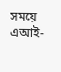সময়ে এআই-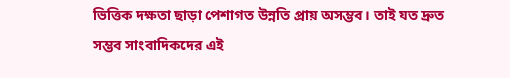ভিত্তিক দক্ষতা ছাড়া পেশাগত উন্নতি প্রায় অসম্ভব। তাই যত দ্রুত সম্ভব সাংবাদিকদের এই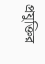প্রযুক্তির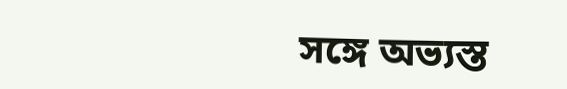সঙ্গে অভ্যস্ত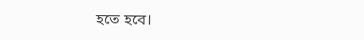হতে হবে।